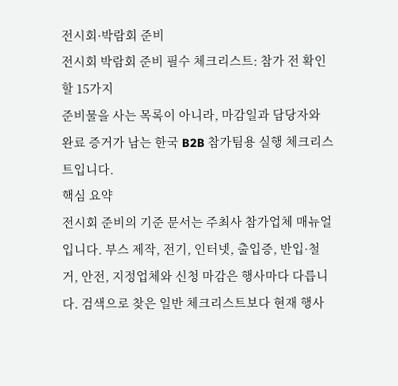전시회·박람회 준비
전시회 박람회 준비 필수 체크리스트: 참가 전 확인할 15가지
준비물을 사는 목록이 아니라, 마감일과 담당자와 완료 증거가 남는 한국 B2B 참가팀용 실행 체크리스트입니다.
핵심 요약
전시회 준비의 기준 문서는 주최사 참가업체 매뉴얼입니다. 부스 제작, 전기, 인터넷, 출입증, 반입·철거, 안전, 지정업체와 신청 마감은 행사마다 다릅니다. 검색으로 찾은 일반 체크리스트보다 현재 행사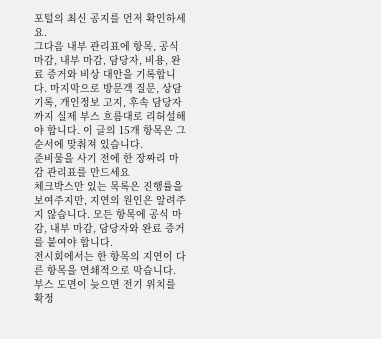포털의 최신 공지를 먼저 확인하세요.
그다음 내부 관리표에 항목, 공식 마감, 내부 마감, 담당자, 비용, 완료 증거와 비상 대안을 기록합니다. 마지막으로 방문객 질문, 상담 기록, 개인정보 고지, 후속 담당자까지 실제 부스 흐름대로 리허설해야 합니다. 이 글의 15개 항목은 그 순서에 맞춰져 있습니다.
준비물을 사기 전에 한 장짜리 마감 관리표를 만드세요
체크박스만 있는 목록은 진행률을 보여주지만, 지연의 원인은 알려주지 않습니다. 모든 항목에 공식 마감, 내부 마감, 담당자와 완료 증거를 붙여야 합니다.
전시회에서는 한 항목의 지연이 다른 항목을 연쇄적으로 막습니다. 부스 도면이 늦으면 전기 위치를 확정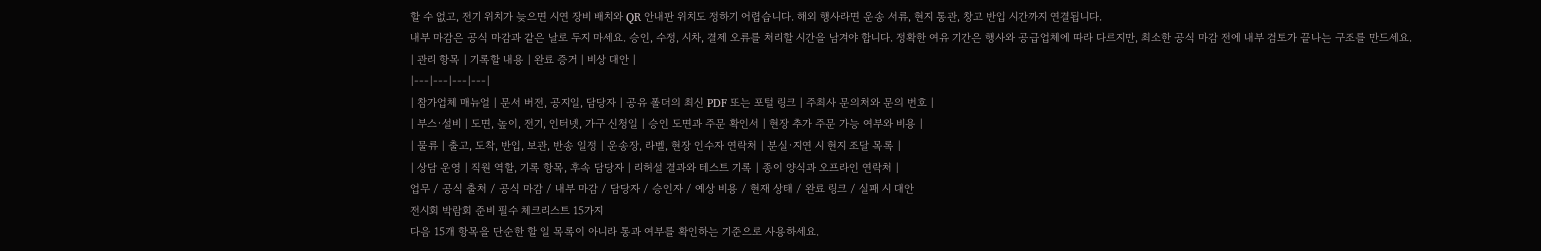할 수 없고, 전기 위치가 늦으면 시연 장비 배치와 QR 안내판 위치도 정하기 어렵습니다. 해외 행사라면 운송 서류, 현지 통관, 창고 반입 시간까지 연결됩니다.
내부 마감은 공식 마감과 같은 날로 두지 마세요. 승인, 수정, 시차, 결제 오류를 처리할 시간을 남겨야 합니다. 정확한 여유 기간은 행사와 공급업체에 따라 다르지만, 최소한 공식 마감 전에 내부 검토가 끝나는 구조를 만드세요.
| 관리 항목 | 기록할 내용 | 완료 증거 | 비상 대안 |
|---|---|---|---|
| 참가업체 매뉴얼 | 문서 버전, 공지일, 담당자 | 공유 폴더의 최신 PDF 또는 포털 링크 | 주최사 문의처와 문의 번호 |
| 부스·설비 | 도면, 높이, 전기, 인터넷, 가구 신청일 | 승인 도면과 주문 확인서 | 현장 추가 주문 가능 여부와 비용 |
| 물류 | 출고, 도착, 반입, 보관, 반송 일정 | 운송장, 라벨, 현장 인수자 연락처 | 분실·지연 시 현지 조달 목록 |
| 상담 운영 | 직원 역할, 기록 항목, 후속 담당자 | 리허설 결과와 테스트 기록 | 종이 양식과 오프라인 연락처 |
업무 / 공식 출처 / 공식 마감 / 내부 마감 / 담당자 / 승인자 / 예상 비용 / 현재 상태 / 완료 링크 / 실패 시 대안
전시회 박람회 준비 필수 체크리스트 15가지
다음 15개 항목을 단순한 할 일 목록이 아니라 통과 여부를 확인하는 기준으로 사용하세요.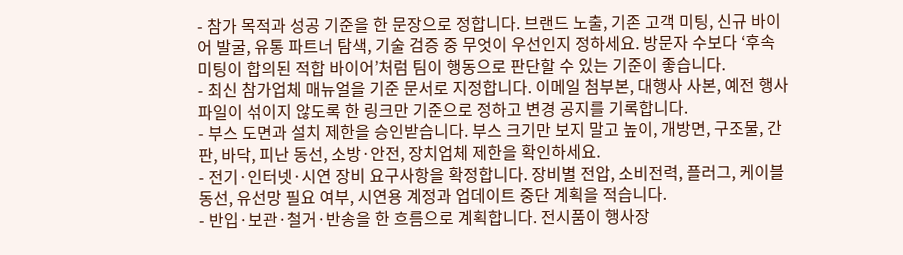- 참가 목적과 성공 기준을 한 문장으로 정합니다. 브랜드 노출, 기존 고객 미팅, 신규 바이어 발굴, 유통 파트너 탐색, 기술 검증 중 무엇이 우선인지 정하세요. 방문자 수보다 ‘후속 미팅이 합의된 적합 바이어’처럼 팀이 행동으로 판단할 수 있는 기준이 좋습니다.
- 최신 참가업체 매뉴얼을 기준 문서로 지정합니다. 이메일 첨부본, 대행사 사본, 예전 행사 파일이 섞이지 않도록 한 링크만 기준으로 정하고 변경 공지를 기록합니다.
- 부스 도면과 설치 제한을 승인받습니다. 부스 크기만 보지 말고 높이, 개방면, 구조물, 간판, 바닥, 피난 동선, 소방·안전, 장치업체 제한을 확인하세요.
- 전기·인터넷·시연 장비 요구사항을 확정합니다. 장비별 전압, 소비전력, 플러그, 케이블 동선, 유선망 필요 여부, 시연용 계정과 업데이트 중단 계획을 적습니다.
- 반입·보관·철거·반송을 한 흐름으로 계획합니다. 전시품이 행사장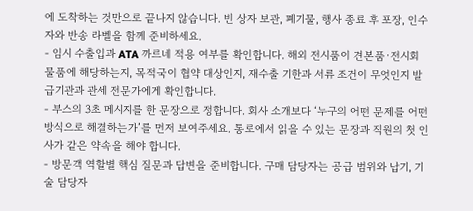에 도착하는 것만으로 끝나지 않습니다. 빈 상자 보관, 폐기물, 행사 종료 후 포장, 인수자와 반송 라벨을 함께 준비하세요.
- 임시 수출입과 ATA 까르네 적용 여부를 확인합니다. 해외 전시품이 견본품·전시회 물품에 해당하는지, 목적국이 협약 대상인지, 재수출 기한과 서류 조건이 무엇인지 발급기관과 관세 전문가에게 확인합니다.
- 부스의 3초 메시지를 한 문장으로 정합니다. 회사 소개보다 ‘누구의 어떤 문제를 어떤 방식으로 해결하는가’를 먼저 보여주세요. 통로에서 읽을 수 있는 문장과 직원의 첫 인사가 같은 약속을 해야 합니다.
- 방문객 역할별 핵심 질문과 답변을 준비합니다. 구매 담당자는 공급 범위와 납기, 기술 담당자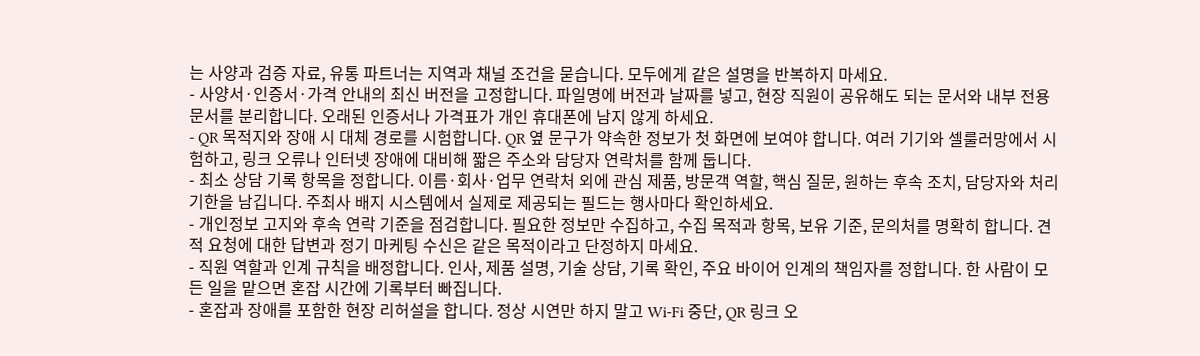는 사양과 검증 자료, 유통 파트너는 지역과 채널 조건을 묻습니다. 모두에게 같은 설명을 반복하지 마세요.
- 사양서·인증서·가격 안내의 최신 버전을 고정합니다. 파일명에 버전과 날짜를 넣고, 현장 직원이 공유해도 되는 문서와 내부 전용 문서를 분리합니다. 오래된 인증서나 가격표가 개인 휴대폰에 남지 않게 하세요.
- QR 목적지와 장애 시 대체 경로를 시험합니다. QR 옆 문구가 약속한 정보가 첫 화면에 보여야 합니다. 여러 기기와 셀룰러망에서 시험하고, 링크 오류나 인터넷 장애에 대비해 짧은 주소와 담당자 연락처를 함께 둡니다.
- 최소 상담 기록 항목을 정합니다. 이름·회사·업무 연락처 외에 관심 제품, 방문객 역할, 핵심 질문, 원하는 후속 조치, 담당자와 처리 기한을 남깁니다. 주최사 배지 시스템에서 실제로 제공되는 필드는 행사마다 확인하세요.
- 개인정보 고지와 후속 연락 기준을 점검합니다. 필요한 정보만 수집하고, 수집 목적과 항목, 보유 기준, 문의처를 명확히 합니다. 견적 요청에 대한 답변과 정기 마케팅 수신은 같은 목적이라고 단정하지 마세요.
- 직원 역할과 인계 규칙을 배정합니다. 인사, 제품 설명, 기술 상담, 기록 확인, 주요 바이어 인계의 책임자를 정합니다. 한 사람이 모든 일을 맡으면 혼잡 시간에 기록부터 빠집니다.
- 혼잡과 장애를 포함한 현장 리허설을 합니다. 정상 시연만 하지 말고 Wi-Fi 중단, QR 링크 오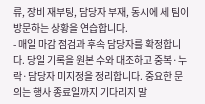류, 장비 재부팅, 담당자 부재, 동시에 세 팀이 방문하는 상황을 연습합니다.
- 매일 마감 점검과 후속 담당자를 확정합니다. 당일 기록을 원본 수와 대조하고 중복·누락·담당자 미지정을 정리합니다. 중요한 문의는 행사 종료일까지 기다리지 말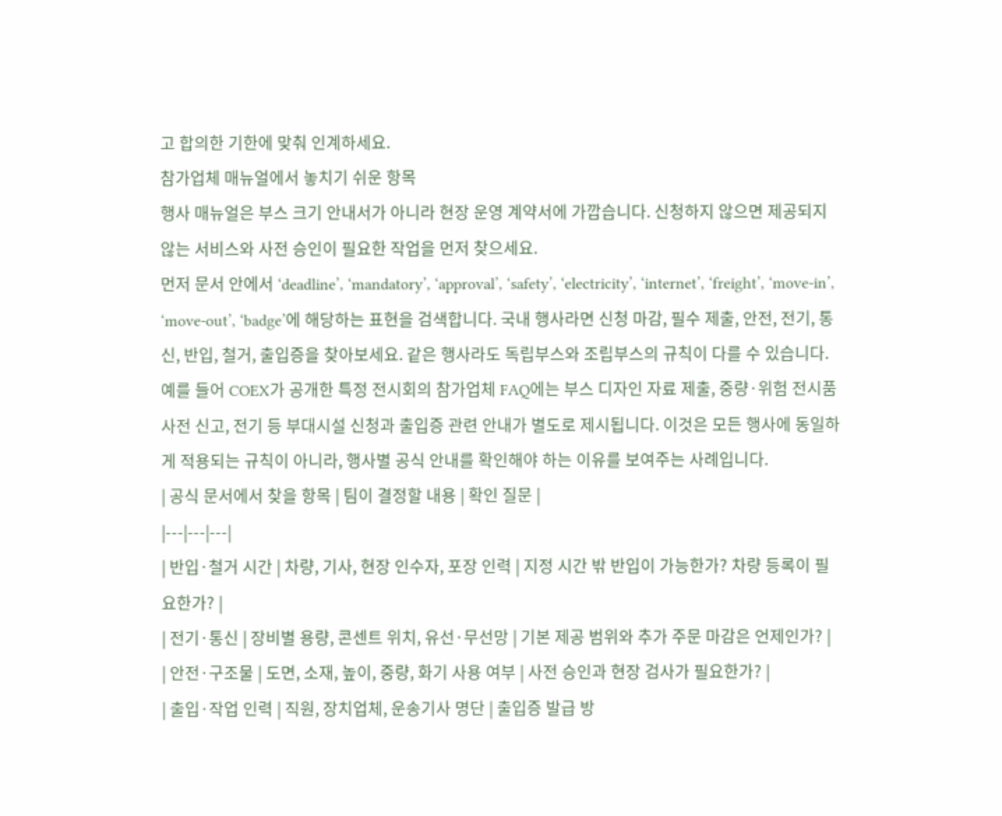고 합의한 기한에 맞춰 인계하세요.
참가업체 매뉴얼에서 놓치기 쉬운 항목
행사 매뉴얼은 부스 크기 안내서가 아니라 현장 운영 계약서에 가깝습니다. 신청하지 않으면 제공되지 않는 서비스와 사전 승인이 필요한 작업을 먼저 찾으세요.
먼저 문서 안에서 ‘deadline’, ‘mandatory’, ‘approval’, ‘safety’, ‘electricity’, ‘internet’, ‘freight’, ‘move-in’, ‘move-out’, ‘badge’에 해당하는 표현을 검색합니다. 국내 행사라면 신청 마감, 필수 제출, 안전, 전기, 통신, 반입, 철거, 출입증을 찾아보세요. 같은 행사라도 독립부스와 조립부스의 규칙이 다를 수 있습니다.
예를 들어 COEX가 공개한 특정 전시회의 참가업체 FAQ에는 부스 디자인 자료 제출, 중량·위험 전시품 사전 신고, 전기 등 부대시설 신청과 출입증 관련 안내가 별도로 제시됩니다. 이것은 모든 행사에 동일하게 적용되는 규칙이 아니라, 행사별 공식 안내를 확인해야 하는 이유를 보여주는 사례입니다.
| 공식 문서에서 찾을 항목 | 팀이 결정할 내용 | 확인 질문 |
|---|---|---|
| 반입·철거 시간 | 차량, 기사, 현장 인수자, 포장 인력 | 지정 시간 밖 반입이 가능한가? 차량 등록이 필요한가? |
| 전기·통신 | 장비별 용량, 콘센트 위치, 유선·무선망 | 기본 제공 범위와 추가 주문 마감은 언제인가? |
| 안전·구조물 | 도면, 소재, 높이, 중량, 화기 사용 여부 | 사전 승인과 현장 검사가 필요한가? |
| 출입·작업 인력 | 직원, 장치업체, 운송기사 명단 | 출입증 발급 방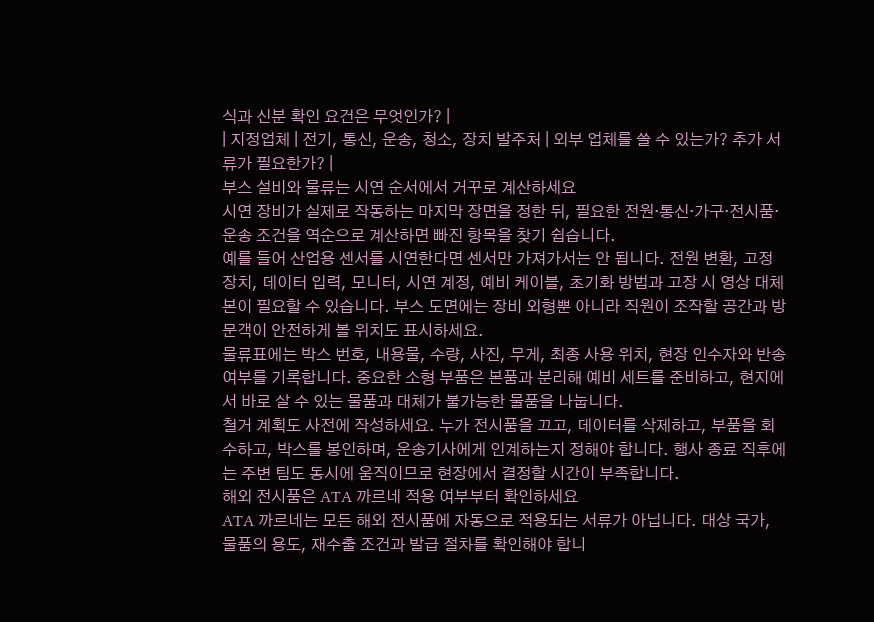식과 신분 확인 요건은 무엇인가? |
| 지정업체 | 전기, 통신, 운송, 청소, 장치 발주처 | 외부 업체를 쓸 수 있는가? 추가 서류가 필요한가? |
부스 설비와 물류는 시연 순서에서 거꾸로 계산하세요
시연 장비가 실제로 작동하는 마지막 장면을 정한 뒤, 필요한 전원·통신·가구·전시품·운송 조건을 역순으로 계산하면 빠진 항목을 찾기 쉽습니다.
예를 들어 산업용 센서를 시연한다면 센서만 가져가서는 안 됩니다. 전원 변환, 고정 장치, 데이터 입력, 모니터, 시연 계정, 예비 케이블, 초기화 방법과 고장 시 영상 대체본이 필요할 수 있습니다. 부스 도면에는 장비 외형뿐 아니라 직원이 조작할 공간과 방문객이 안전하게 볼 위치도 표시하세요.
물류표에는 박스 번호, 내용물, 수량, 사진, 무게, 최종 사용 위치, 현장 인수자와 반송 여부를 기록합니다. 중요한 소형 부품은 본품과 분리해 예비 세트를 준비하고, 현지에서 바로 살 수 있는 물품과 대체가 불가능한 물품을 나눕니다.
철거 계획도 사전에 작성하세요. 누가 전시품을 끄고, 데이터를 삭제하고, 부품을 회수하고, 박스를 봉인하며, 운송기사에게 인계하는지 정해야 합니다. 행사 종료 직후에는 주변 팀도 동시에 움직이므로 현장에서 결정할 시간이 부족합니다.
해외 전시품은 ATA 까르네 적용 여부부터 확인하세요
ATA 까르네는 모든 해외 전시품에 자동으로 적용되는 서류가 아닙니다. 대상 국가, 물품의 용도, 재수출 조건과 발급 절차를 확인해야 합니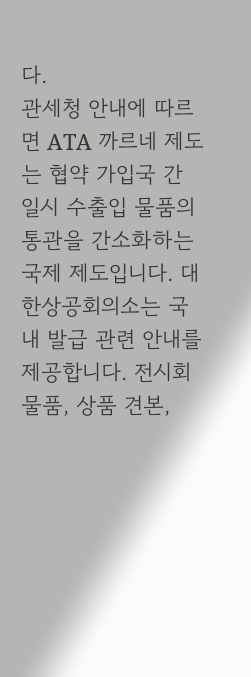다.
관세청 안내에 따르면 ATA 까르네 제도는 협약 가입국 간 일시 수출입 물품의 통관을 간소화하는 국제 제도입니다. 대한상공회의소는 국내 발급 관련 안내를 제공합니다. 전시회 물품, 상품 견본,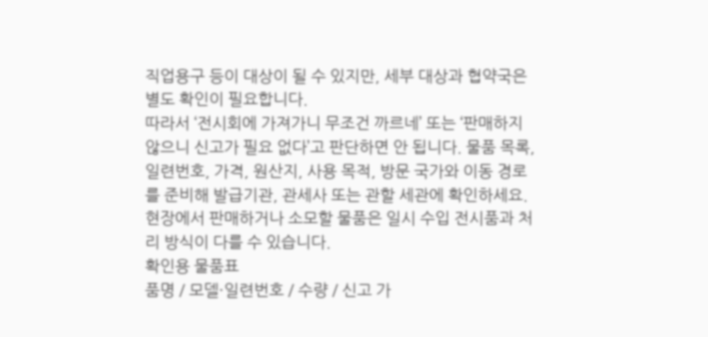직업용구 등이 대상이 될 수 있지만, 세부 대상과 협약국은 별도 확인이 필요합니다.
따라서 ‘전시회에 가져가니 무조건 까르네’ 또는 ‘판매하지 않으니 신고가 필요 없다’고 판단하면 안 됩니다. 물품 목록, 일련번호, 가격, 원산지, 사용 목적, 방문 국가와 이동 경로를 준비해 발급기관, 관세사 또는 관할 세관에 확인하세요. 현장에서 판매하거나 소모할 물품은 일시 수입 전시품과 처리 방식이 다를 수 있습니다.
확인용 물품표
품명 / 모델·일련번호 / 수량 / 신고 가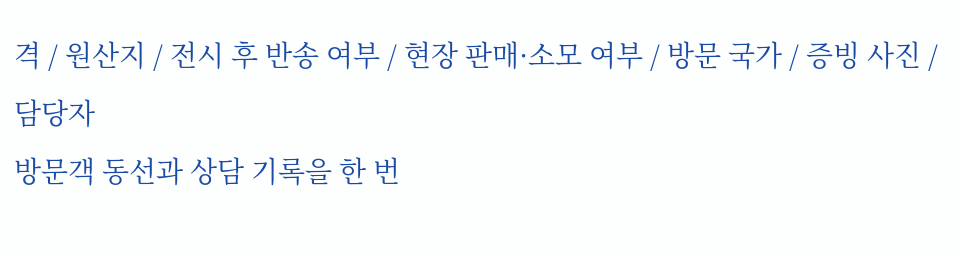격 / 원산지 / 전시 후 반송 여부 / 현장 판매·소모 여부 / 방문 국가 / 증빙 사진 / 담당자
방문객 동선과 상담 기록을 한 번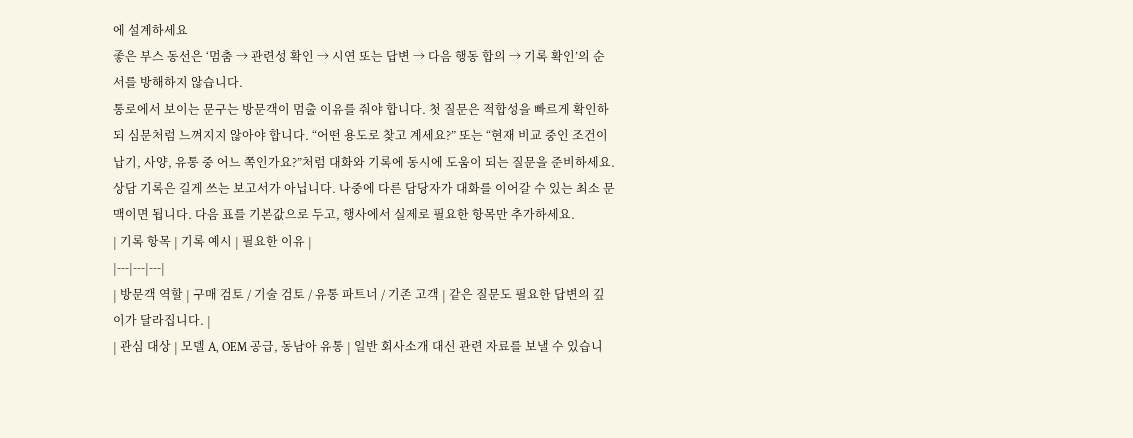에 설계하세요
좋은 부스 동선은 ‘멈춤 → 관련성 확인 → 시연 또는 답변 → 다음 행동 합의 → 기록 확인’의 순서를 방해하지 않습니다.
통로에서 보이는 문구는 방문객이 멈출 이유를 줘야 합니다. 첫 질문은 적합성을 빠르게 확인하되 심문처럼 느껴지지 않아야 합니다. “어떤 용도로 찾고 계세요?” 또는 “현재 비교 중인 조건이 납기, 사양, 유통 중 어느 쪽인가요?”처럼 대화와 기록에 동시에 도움이 되는 질문을 준비하세요.
상담 기록은 길게 쓰는 보고서가 아닙니다. 나중에 다른 담당자가 대화를 이어갈 수 있는 최소 문맥이면 됩니다. 다음 표를 기본값으로 두고, 행사에서 실제로 필요한 항목만 추가하세요.
| 기록 항목 | 기록 예시 | 필요한 이유 |
|---|---|---|
| 방문객 역할 | 구매 검토 / 기술 검토 / 유통 파트너 / 기존 고객 | 같은 질문도 필요한 답변의 깊이가 달라집니다. |
| 관심 대상 | 모델 A, OEM 공급, 동남아 유통 | 일반 회사소개 대신 관련 자료를 보낼 수 있습니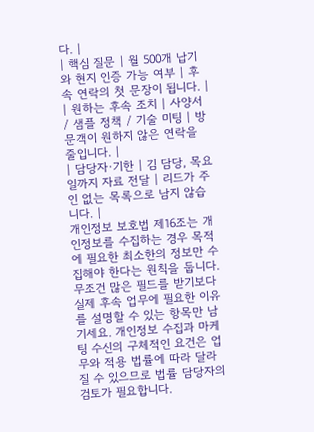다. |
| 핵심 질문 | 월 500개 납기와 현지 인증 가능 여부 | 후속 연락의 첫 문장이 됩니다. |
| 원하는 후속 조치 | 사양서 / 샘플 정책 / 기술 미팅 | 방문객이 원하지 않은 연락을 줄입니다. |
| 담당자·기한 | 김 담당, 목요일까지 자료 전달 | 리드가 주인 없는 목록으로 남지 않습니다. |
개인정보 보호법 제16조는 개인정보를 수집하는 경우 목적에 필요한 최소한의 정보만 수집해야 한다는 원칙을 둡니다. 무조건 많은 필드를 받기보다 실제 후속 업무에 필요한 이유를 설명할 수 있는 항목만 남기세요. 개인정보 수집과 마케팅 수신의 구체적인 요건은 업무와 적용 법률에 따라 달라질 수 있으므로 법률 담당자의 검토가 필요합니다.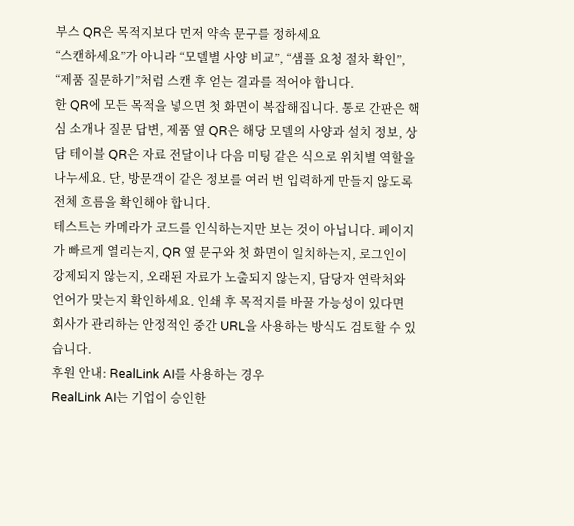부스 QR은 목적지보다 먼저 약속 문구를 정하세요
“스캔하세요”가 아니라 “모델별 사양 비교”, “샘플 요청 절차 확인”, “제품 질문하기”처럼 스캔 후 얻는 결과를 적어야 합니다.
한 QR에 모든 목적을 넣으면 첫 화면이 복잡해집니다. 통로 간판은 핵심 소개나 질문 답변, 제품 옆 QR은 해당 모델의 사양과 설치 정보, 상담 테이블 QR은 자료 전달이나 다음 미팅 같은 식으로 위치별 역할을 나누세요. 단, 방문객이 같은 정보를 여러 번 입력하게 만들지 않도록 전체 흐름을 확인해야 합니다.
테스트는 카메라가 코드를 인식하는지만 보는 것이 아닙니다. 페이지가 빠르게 열리는지, QR 옆 문구와 첫 화면이 일치하는지, 로그인이 강제되지 않는지, 오래된 자료가 노출되지 않는지, 담당자 연락처와 언어가 맞는지 확인하세요. 인쇄 후 목적지를 바꿀 가능성이 있다면 회사가 관리하는 안정적인 중간 URL을 사용하는 방식도 검토할 수 있습니다.
후원 안내: RealLink AI를 사용하는 경우
RealLink AI는 기업이 승인한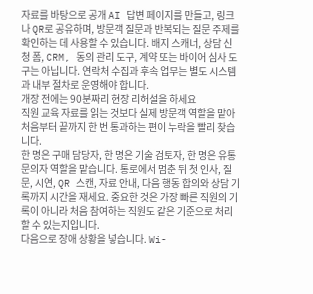자료를 바탕으로 공개 AI 답변 페이지를 만들고, 링크나 QR로 공유하며, 방문객 질문과 반복되는 질문 주제를 확인하는 데 사용할 수 있습니다. 배지 스캐너, 상담 신청 폼, CRM, 동의 관리 도구, 계약 또는 바이어 심사 도구는 아닙니다. 연락처 수집과 후속 업무는 별도 시스템과 내부 절차로 운영해야 합니다.
개장 전에는 90분짜리 현장 리허설을 하세요
직원 교육 자료를 읽는 것보다 실제 방문객 역할을 맡아 처음부터 끝까지 한 번 통과하는 편이 누락을 빨리 찾습니다.
한 명은 구매 담당자, 한 명은 기술 검토자, 한 명은 유통 문의자 역할을 맡습니다. 통로에서 멈춘 뒤 첫 인사, 질문, 시연, QR 스캔, 자료 안내, 다음 행동 합의와 상담 기록까지 시간을 재세요. 중요한 것은 가장 빠른 직원의 기록이 아니라 처음 참여하는 직원도 같은 기준으로 처리할 수 있는지입니다.
다음으로 장애 상황을 넣습니다. Wi-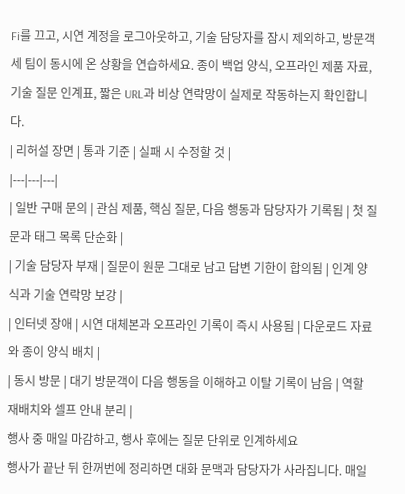Fi를 끄고, 시연 계정을 로그아웃하고, 기술 담당자를 잠시 제외하고, 방문객 세 팀이 동시에 온 상황을 연습하세요. 종이 백업 양식, 오프라인 제품 자료, 기술 질문 인계표, 짧은 URL과 비상 연락망이 실제로 작동하는지 확인합니다.
| 리허설 장면 | 통과 기준 | 실패 시 수정할 것 |
|---|---|---|
| 일반 구매 문의 | 관심 제품, 핵심 질문, 다음 행동과 담당자가 기록됨 | 첫 질문과 태그 목록 단순화 |
| 기술 담당자 부재 | 질문이 원문 그대로 남고 답변 기한이 합의됨 | 인계 양식과 기술 연락망 보강 |
| 인터넷 장애 | 시연 대체본과 오프라인 기록이 즉시 사용됨 | 다운로드 자료와 종이 양식 배치 |
| 동시 방문 | 대기 방문객이 다음 행동을 이해하고 이탈 기록이 남음 | 역할 재배치와 셀프 안내 분리 |
행사 중 매일 마감하고, 행사 후에는 질문 단위로 인계하세요
행사가 끝난 뒤 한꺼번에 정리하면 대화 문맥과 담당자가 사라집니다. 매일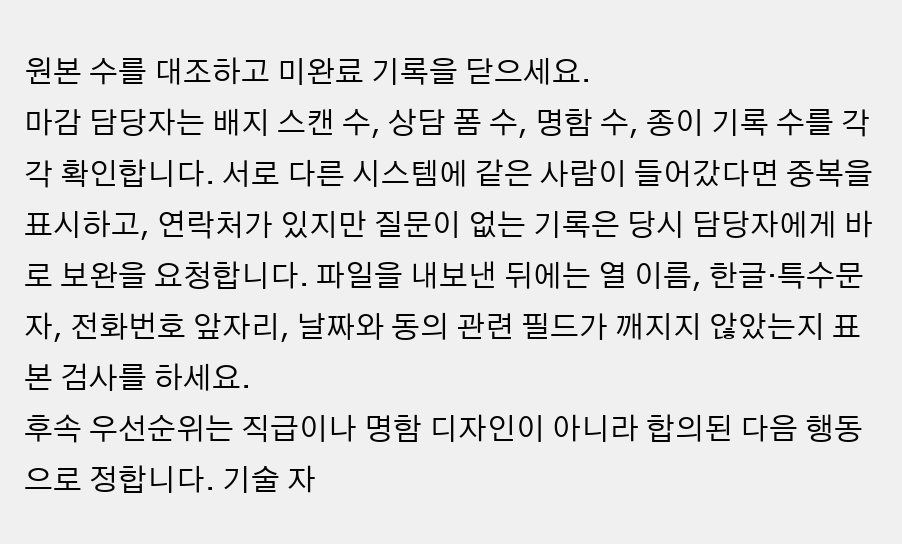원본 수를 대조하고 미완료 기록을 닫으세요.
마감 담당자는 배지 스캔 수, 상담 폼 수, 명함 수, 종이 기록 수를 각각 확인합니다. 서로 다른 시스템에 같은 사람이 들어갔다면 중복을 표시하고, 연락처가 있지만 질문이 없는 기록은 당시 담당자에게 바로 보완을 요청합니다. 파일을 내보낸 뒤에는 열 이름, 한글·특수문자, 전화번호 앞자리, 날짜와 동의 관련 필드가 깨지지 않았는지 표본 검사를 하세요.
후속 우선순위는 직급이나 명함 디자인이 아니라 합의된 다음 행동으로 정합니다. 기술 자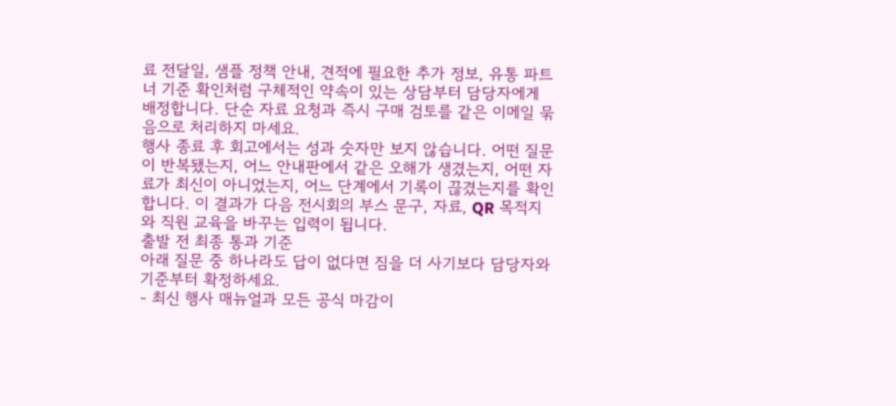료 전달일, 샘플 정책 안내, 견적에 필요한 추가 정보, 유통 파트너 기준 확인처럼 구체적인 약속이 있는 상담부터 담당자에게 배정합니다. 단순 자료 요청과 즉시 구매 검토를 같은 이메일 묶음으로 처리하지 마세요.
행사 종료 후 회고에서는 성과 숫자만 보지 않습니다. 어떤 질문이 반복됐는지, 어느 안내판에서 같은 오해가 생겼는지, 어떤 자료가 최신이 아니었는지, 어느 단계에서 기록이 끊겼는지를 확인합니다. 이 결과가 다음 전시회의 부스 문구, 자료, QR 목적지와 직원 교육을 바꾸는 입력이 됩니다.
출발 전 최종 통과 기준
아래 질문 중 하나라도 답이 없다면 짐을 더 사기보다 담당자와 기준부터 확정하세요.
- 최신 행사 매뉴얼과 모든 공식 마감이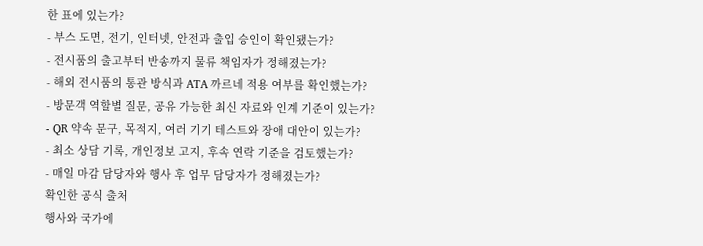한 표에 있는가?
- 부스 도면, 전기, 인터넷, 안전과 출입 승인이 확인됐는가?
- 전시품의 출고부터 반송까지 물류 책임자가 정해졌는가?
- 해외 전시품의 통관 방식과 ATA 까르네 적용 여부를 확인했는가?
- 방문객 역할별 질문, 공유 가능한 최신 자료와 인계 기준이 있는가?
- QR 약속 문구, 목적지, 여러 기기 테스트와 장애 대안이 있는가?
- 최소 상담 기록, 개인정보 고지, 후속 연락 기준을 검토했는가?
- 매일 마감 담당자와 행사 후 업무 담당자가 정해졌는가?
확인한 공식 출처
행사와 국가에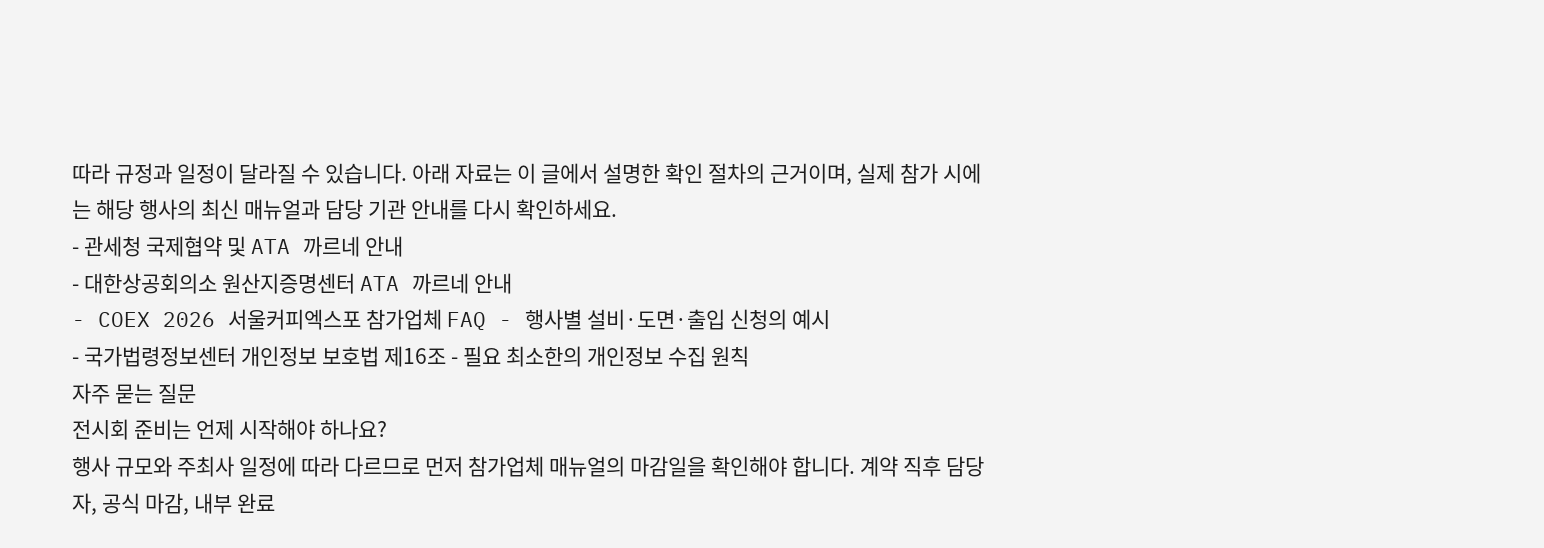따라 규정과 일정이 달라질 수 있습니다. 아래 자료는 이 글에서 설명한 확인 절차의 근거이며, 실제 참가 시에는 해당 행사의 최신 매뉴얼과 담당 기관 안내를 다시 확인하세요.
- 관세청 국제협약 및 ATA 까르네 안내
- 대한상공회의소 원산지증명센터 ATA 까르네 안내
- COEX 2026 서울커피엑스포 참가업체 FAQ - 행사별 설비·도면·출입 신청의 예시
- 국가법령정보센터 개인정보 보호법 제16조 - 필요 최소한의 개인정보 수집 원칙
자주 묻는 질문
전시회 준비는 언제 시작해야 하나요?
행사 규모와 주최사 일정에 따라 다르므로 먼저 참가업체 매뉴얼의 마감일을 확인해야 합니다. 계약 직후 담당자, 공식 마감, 내부 완료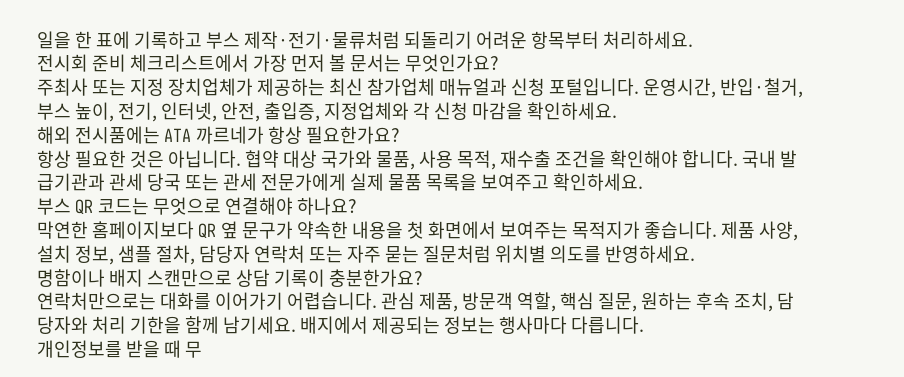일을 한 표에 기록하고 부스 제작·전기·물류처럼 되돌리기 어려운 항목부터 처리하세요.
전시회 준비 체크리스트에서 가장 먼저 볼 문서는 무엇인가요?
주최사 또는 지정 장치업체가 제공하는 최신 참가업체 매뉴얼과 신청 포털입니다. 운영시간, 반입·철거, 부스 높이, 전기, 인터넷, 안전, 출입증, 지정업체와 각 신청 마감을 확인하세요.
해외 전시품에는 ATA 까르네가 항상 필요한가요?
항상 필요한 것은 아닙니다. 협약 대상 국가와 물품, 사용 목적, 재수출 조건을 확인해야 합니다. 국내 발급기관과 관세 당국 또는 관세 전문가에게 실제 물품 목록을 보여주고 확인하세요.
부스 QR 코드는 무엇으로 연결해야 하나요?
막연한 홈페이지보다 QR 옆 문구가 약속한 내용을 첫 화면에서 보여주는 목적지가 좋습니다. 제품 사양, 설치 정보, 샘플 절차, 담당자 연락처 또는 자주 묻는 질문처럼 위치별 의도를 반영하세요.
명함이나 배지 스캔만으로 상담 기록이 충분한가요?
연락처만으로는 대화를 이어가기 어렵습니다. 관심 제품, 방문객 역할, 핵심 질문, 원하는 후속 조치, 담당자와 처리 기한을 함께 남기세요. 배지에서 제공되는 정보는 행사마다 다릅니다.
개인정보를 받을 때 무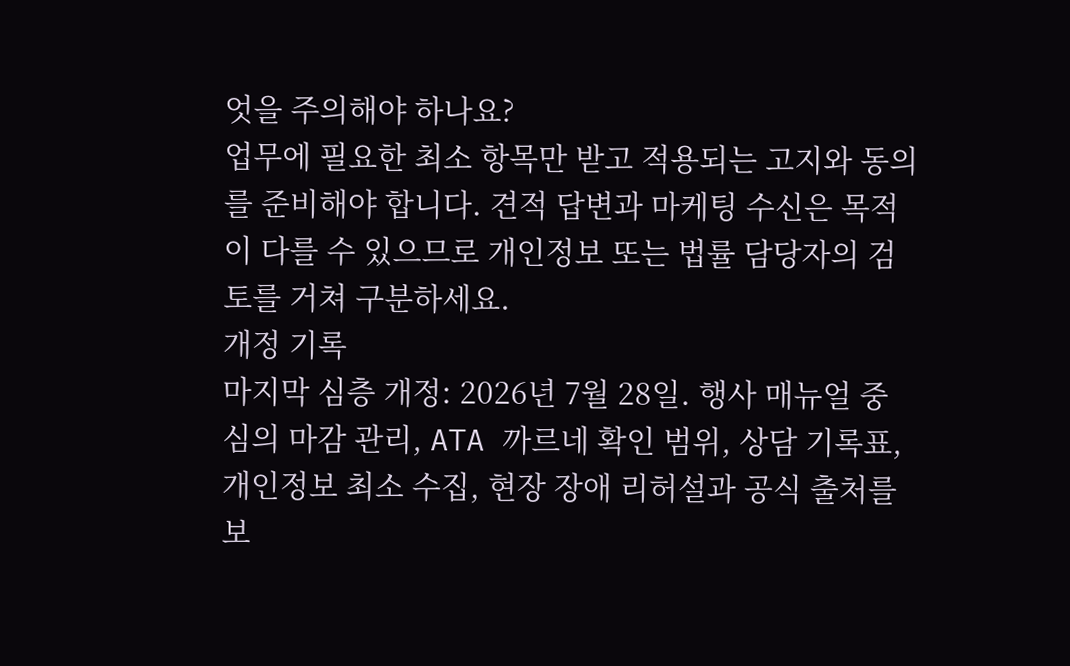엇을 주의해야 하나요?
업무에 필요한 최소 항목만 받고 적용되는 고지와 동의를 준비해야 합니다. 견적 답변과 마케팅 수신은 목적이 다를 수 있으므로 개인정보 또는 법률 담당자의 검토를 거쳐 구분하세요.
개정 기록
마지막 심층 개정: 2026년 7월 28일. 행사 매뉴얼 중심의 마감 관리, ATA 까르네 확인 범위, 상담 기록표, 개인정보 최소 수집, 현장 장애 리허설과 공식 출처를 보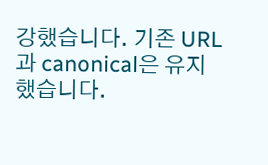강했습니다. 기존 URL과 canonical은 유지했습니다.